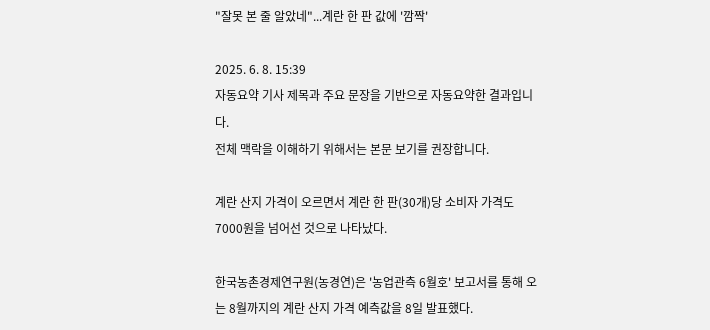"잘못 본 줄 알았네"...계란 한 판 값에 '깜짝'

2025. 6. 8. 15:39
자동요약 기사 제목과 주요 문장을 기반으로 자동요약한 결과입니다.
전체 맥락을 이해하기 위해서는 본문 보기를 권장합니다.

계란 산지 가격이 오르면서 계란 한 판(30개)당 소비자 가격도 7000원을 넘어선 것으로 나타났다.

한국농촌경제연구원(농경연)은 '농업관측 6월호' 보고서를 통해 오는 8월까지의 계란 산지 가격 예측값을 8일 발표했다.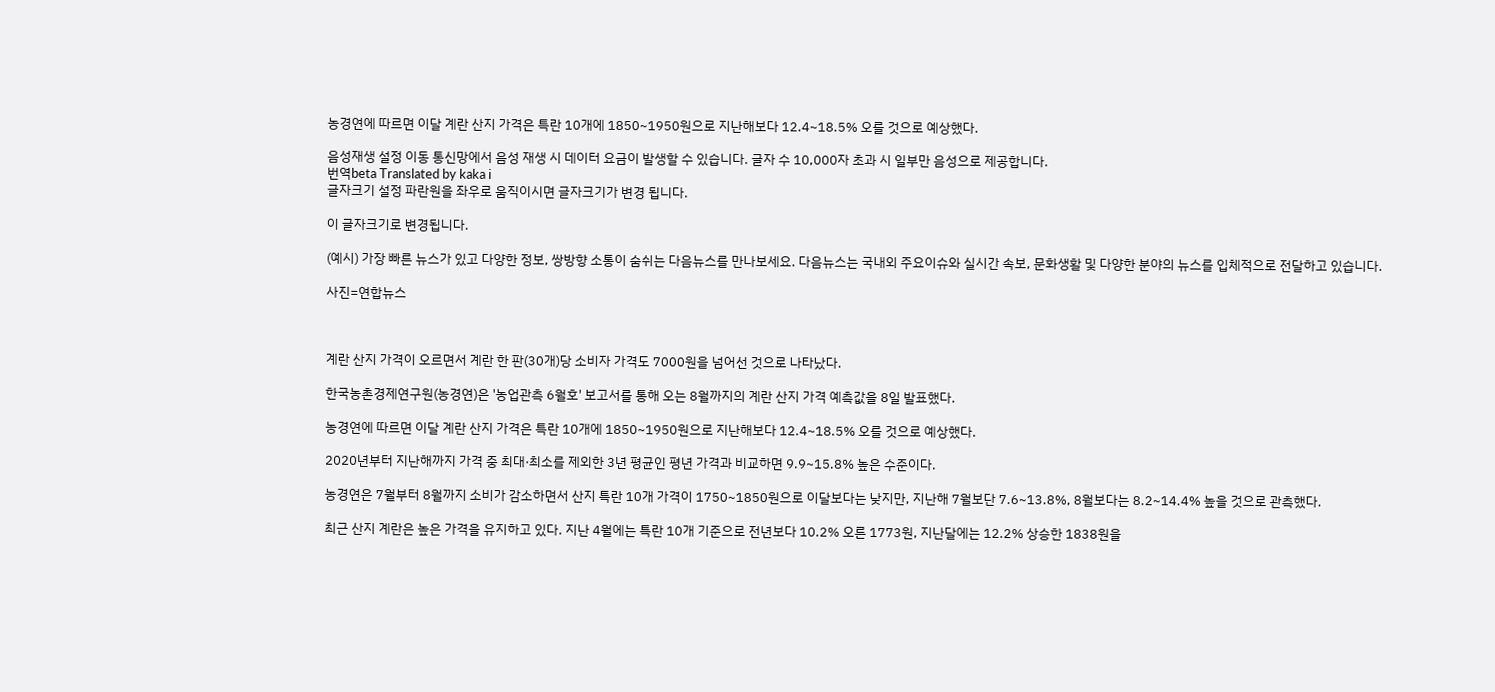농경연에 따르면 이달 계란 산지 가격은 특란 10개에 1850~1950원으로 지난해보다 12.4~18.5% 오를 것으로 예상했다.

음성재생 설정 이동 통신망에서 음성 재생 시 데이터 요금이 발생할 수 있습니다. 글자 수 10,000자 초과 시 일부만 음성으로 제공합니다.
번역beta Translated by kaka i
글자크기 설정 파란원을 좌우로 움직이시면 글자크기가 변경 됩니다.

이 글자크기로 변경됩니다.

(예시) 가장 빠른 뉴스가 있고 다양한 정보, 쌍방향 소통이 숨쉬는 다음뉴스를 만나보세요. 다음뉴스는 국내외 주요이슈와 실시간 속보, 문화생활 및 다양한 분야의 뉴스를 입체적으로 전달하고 있습니다.

사진=연합뉴스



계란 산지 가격이 오르면서 계란 한 판(30개)당 소비자 가격도 7000원을 넘어선 것으로 나타났다.

한국농촌경제연구원(농경연)은 '농업관측 6월호' 보고서를 통해 오는 8월까지의 계란 산지 가격 예측값을 8일 발표했다.

농경연에 따르면 이달 계란 산지 가격은 특란 10개에 1850~1950원으로 지난해보다 12.4~18.5% 오를 것으로 예상했다.

2020년부터 지난해까지 가격 중 최대·최소를 제외한 3년 평균인 평년 가격과 비교하면 9.9~15.8% 높은 수준이다.

농경연은 7월부터 8월까지 소비가 감소하면서 산지 특란 10개 가격이 1750~1850원으로 이달보다는 낮지만, 지난해 7월보단 7.6~13.8%, 8월보다는 8.2~14.4% 높을 것으로 관측했다.

최근 산지 계란은 높은 가격을 유지하고 있다. 지난 4월에는 특란 10개 기준으로 전년보다 10.2% 오른 1773원, 지난달에는 12.2% 상승한 1838원을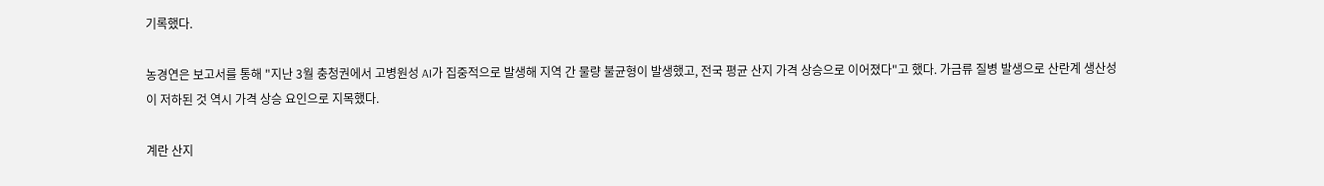기록했다.

농경연은 보고서를 통해 "지난 3월 충청권에서 고병원성 AI가 집중적으로 발생해 지역 간 물량 불균형이 발생했고, 전국 평균 산지 가격 상승으로 이어졌다"고 했다. 가금류 질병 발생으로 산란계 생산성이 저하된 것 역시 가격 상승 요인으로 지목했다.

계란 산지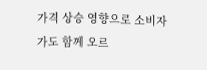가격 상승 영향으로 소비자가도 함께 오르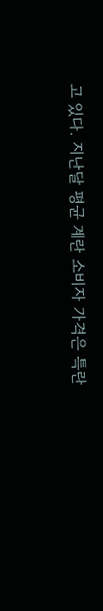고 있다. 지난달 평균 계란 소비자 가격은 특란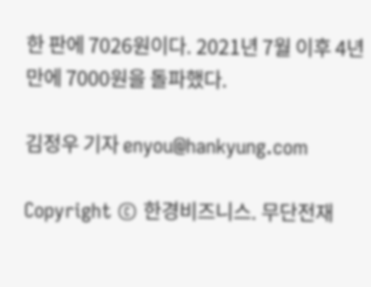한 판에 7026원이다. 2021년 7월 이후 4년 만에 7000원을 돌파했다.

김정우 기자 enyou@hankyung.com

Copyright © 한경비즈니스. 무단전재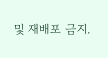및 재배포 금지.